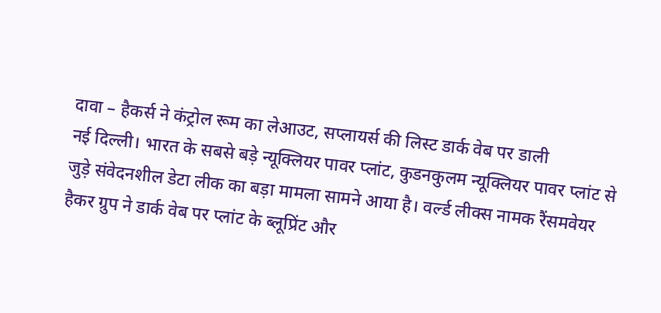दावा – हैकर्स ने कंट्रोल रूम का लेआउट, सप्लायर्स की लिस्ट डार्क वेब पर डाली
नई दिल्ली। भारत के सबसे बड़े न्यूक्लियर पावर प्लांट, कुडनकुलम न्यूक्लियर पावर प्लांट से जुड़े संवेदनशील डेटा लीक का बड़ा मामला सामने आया है। वर्ल्ड लीक्स नामक रैंसमवेयर हैकर ग्रुप ने डार्क वेब पर प्लांट के ब्लूप्रिंट और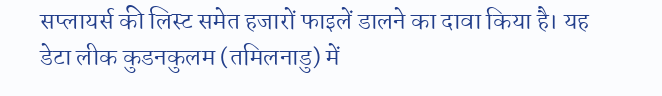सप्लायर्स की लिस्ट समेत हजारों फाइलें डालने का दावा किया है। यह डेटा लीक कुडनकुलम (तमिलनाडु) में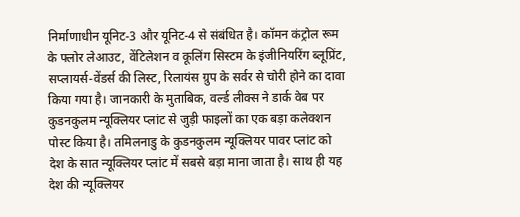निर्माणाधीन यूनिट-3 और यूनिट-4 से संबंधित है। कॉमन कंट्रोल रूम के फ्लोर लेआउट, वेंटिलेशन व कूलिंग सिस्टम के इंजीनियरिंग ब्लूप्रिंट, सप्लायर्स-वेंडर्स की लिस्ट, रिलायंस ग्रुप के सर्वर से चोरी होने का दावा किया गया है। जानकारी के मुताबिक, वर्ल्ड लीक्स ने डार्क वेब पर कुडनकुलम न्यूक्लियर प्लांट से जुड़ी फाइलों का एक बड़ा कलेक्शन पोस्ट किया है। तमिलनाडु के कुडनकुलम न्यूक्लियर पावर प्लांट को देश के सात न्यूक्लियर प्लांट में सबसे बड़ा माना जाता है। साथ ही यह देश की न्यूक्लियर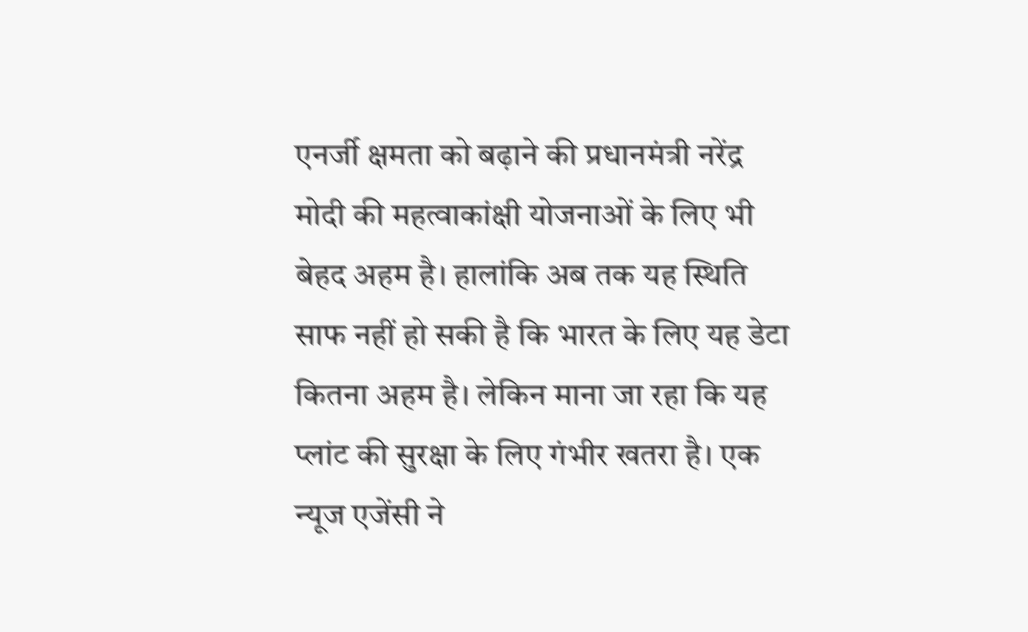एनर्जी क्षमता को बढ़ाने की प्रधानमंत्री नरेंद्र मोदी की महत्वाकांक्षी योजनाओं के लिए भी बेहद अहम है। हालांकि अब तक यह स्थिति साफ नहीं हो सकी है कि भारत के लिए यह डेटा कितना अहम है। लेकिन माना जा रहा कि यह प्लांट की सुरक्षा के लिए गंभीर खतरा है। एक न्यूज एजेंसी ने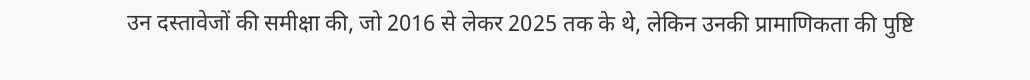उन दस्तावेजों की समीक्षा की, जो 2016 से लेकर 2025 तक के थे, लेकिन उनकी प्रामाणिकता की पुष्टि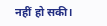नहीं हो सकी।